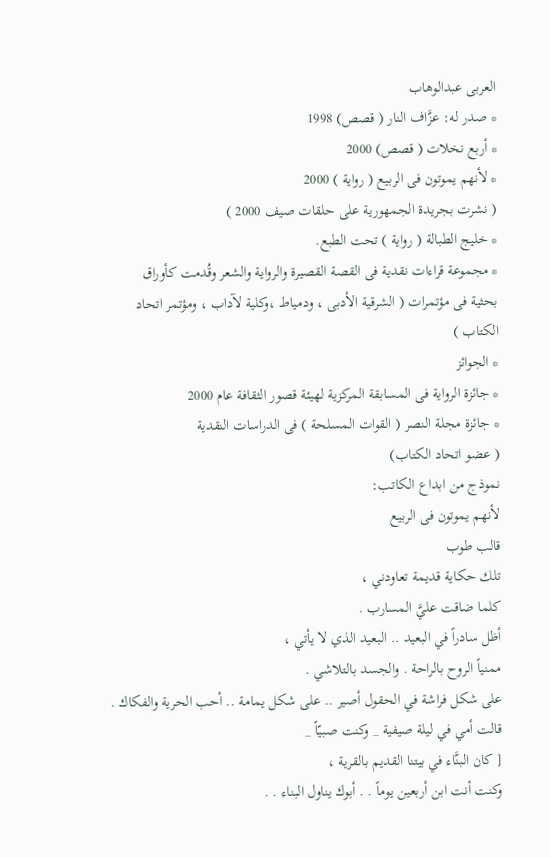العربى عبدالوهاب
* صدر له: عزَّاف النار ( قصص) 1998
* أربع نخلات ( قصص) 2000
* لأنهم يموتون فى الربيع ( رواية ) 2000
( نشرت بجريدة الجمهورية على حلقات صيف 2000 )
* خليج الطبالة ( رواية ) تحت الطبع.
* مجموعة قراءات نقدية فى القصة القصيرة والرواية والشعر وقُدمت كأوراق
بحثية فى مؤتمرات ( الشرقية الأدبى ، ودمياط ،وكلية لآداب ، ومؤتمر اتحاد
الكتاب )
* الجوائز
* جائزة الرواية فى المسابقة المركزية لهيئة قصور الثقافة عام 2000
* جائزة مجلة النصر ( القوات المسلحة ) فى الدراسات النقدية
( عضو اتحاد الكتاب)
نموذج من ابداع الكاتب:
لأنهم يموتون فى الربيع
قالب طوب
تلك حكاية قديمة تعاودني ،
كلما ضاقت عليَّ المسارب .
أظل سادراً في البعيد .. البعيد الذي لا يأتي ،
ممنياً الروح بالراحة . والجسد بالتلاشي .
على شكل فراشة في الحقول أصير .. على شكل يمامة .. أحب الحرية والفكاك .
قالت أمي في ليلة صيفية _ وكنت صبيّاً _
[ كان البنَّاء في بيتنا القديم بالقرية ،
وكنت أنت ابن أربعين يوماً . . أبوك يناول البناء . .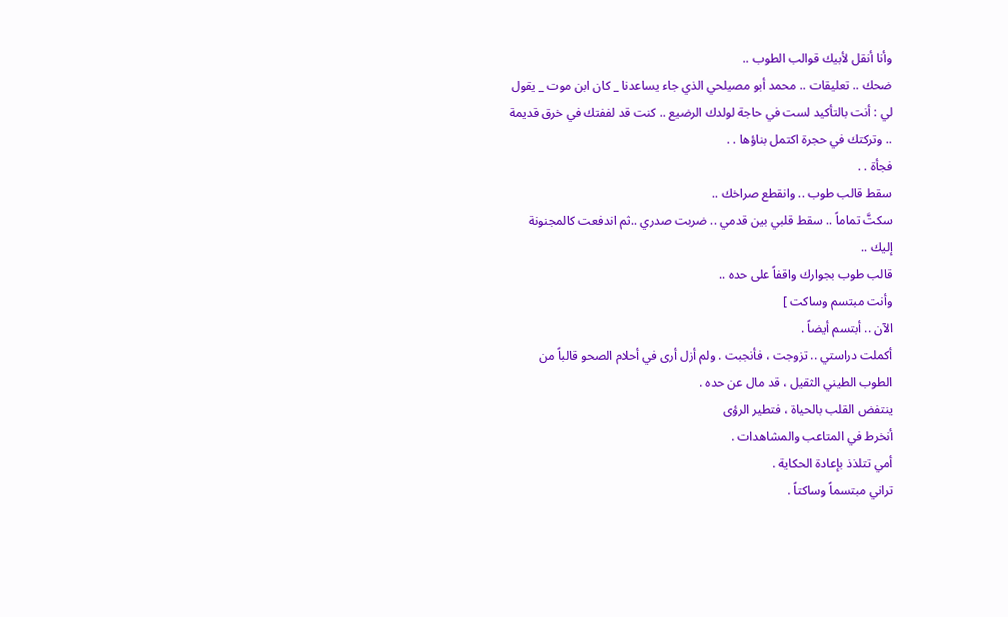وأنا أنقل لأبيك قوالب الطوب ..
ضحك .. تعليقات .. محمد أبو مصيلحي الذي جاء يساعدنا _ كان ابن موت _ يقول
لي : أنت بالتأكيد لست في حاجة لولدك الرضيع .. كنت قد لففتك في خرق قديمة
.. وتركتك في حجرة اكتمل بناؤها . .
فجأة . .
سقط قالب طوب .. وانقطع صراخك ..
سكتَّ تماماً .. سقط قلبي بين قدمي .. ضربت صدري ..ثم اندفعت كالمجنونة
إليك ..
قالب طوب بجوارك واقفاً على حده ..
وأنت مبتسم وساكت ]
الآن .. أبتسم أيضاً .
أكملت دراستي .. تزوجت ، فأنجبت . ولم أزل أرى في أحلام الصحو قالباً من
الطوب الطيني الثقيل ، قد مال عن حده .
ينتفض القلب بالحياة ، فتطير الرؤى
أنخرط في المتاعب والمشاهدات .
أمي تتلذذ بإعادة الحكاية .
تراني مبتسماً وساكتاً .